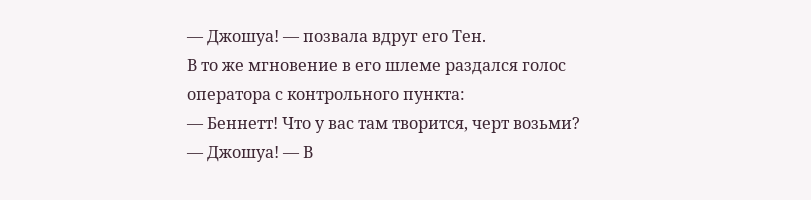— Джошуа! — позвала вдруг его Тен.
В то же мгновение в его шлеме раздался голос оператора с контрольного пункта:
— Беннетт! Что у вас там творится, черт возьми?
— Джошуа! — В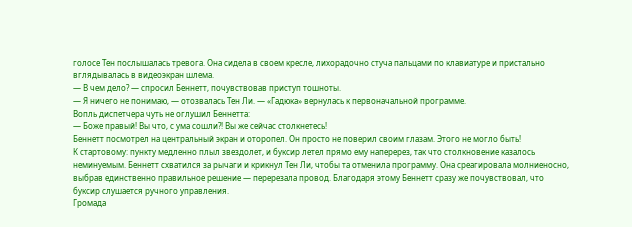голосе Тен послышалась тревога. Она сидела в своем кресле, лихорадочно стуча пальцами по клавиатуре и пристально вглядывалась в видеоэкран шлема.
— В чем дело? — спросил Беннетт, почувствовав приступ тошноты.
— Я ничего не понимаю, — отозвалась Тен Ли. — «Гадюка» вернулась к первоначальной программе.
Вопль диспетчера чуть не оглушил Беннетта:
— Боже правый! Вы что, с ума сошли?! Вы же сейчас столкнетесь!
Беннетт посмотрел на центральный экран и оторопел. Он просто не поверил своим глазам. Этого не могло быть!
К стартовому: пункту медленно плыл звездолет, и буксир летел прямо ему наперерез, так что столкновение казалось неминуемым. Беннетт схватился за рычаги и крикнул Тен Ли, чтобы та отменила программу. Она среагировала молниеносно, выбрав единственно правильное решение — перерезала провод. Благодаря этому Беннетт сразу же почувствовал, что буксир слушается ручного управления.
Громада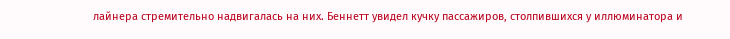лайнера стремительно надвигалась на них. Беннетт увидел кучку пассажиров, столпившихся у иллюминатора и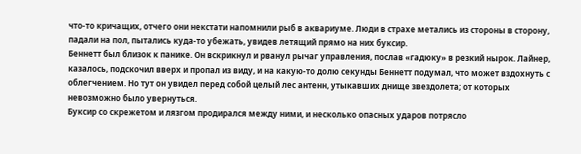что-то кричащих, отчего они некстати напомнили рыб в аквариуме. Люди в страхе метались из стороны в сторону, падали на пол, пытались куда-то убежать, увидев летящий прямо на них буксир.
Беннетт был близок к панике. Он вскрикнул и рванул рычаг управления, послав «гадюку» в резкий нырок. Лайнер, казалось, подскочил вверх и пропал из виду, и на какую-то долю секунды Беннетт подумал, что может вздохнуть с облегчением. Но тут он увидел перед собой целый лес антенн, утыкавших днище звездолета; от которых невозможно было увернуться.
Буксир со скрежетом и лязгом продирался между ними, и несколько опасных ударов потрясло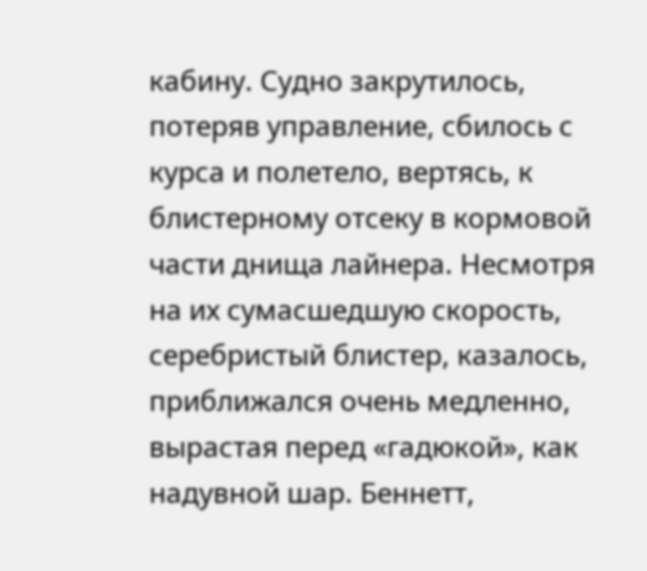кабину. Судно закрутилось, потеряв управление, сбилось с курса и полетело, вертясь, к блистерному отсеку в кормовой части днища лайнера. Несмотря на их сумасшедшую скорость, серебристый блистер, казалось, приближался очень медленно, вырастая перед «гадюкой», как надувной шар. Беннетт,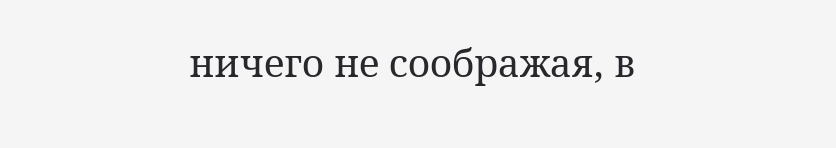ничего не соображая, в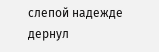слепой надежде дернул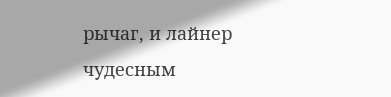рычаг, и лайнер чудесным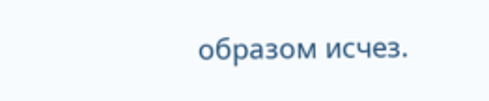образом исчез.